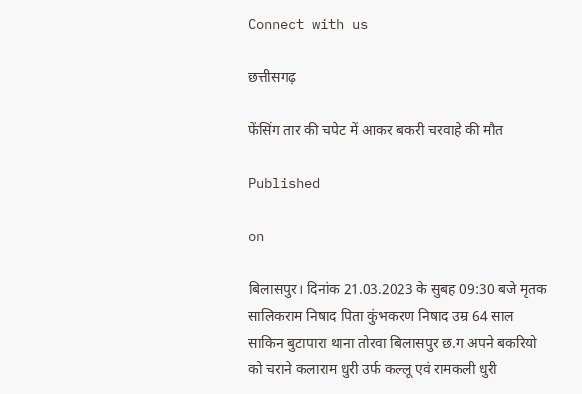Connect with us

छत्तीसगढ़

फेंसिंग तार की चपेट में आकर बकरी चरवाहे की मौत

Published

on

बिलासपुर। दिनांक 21.03.2023 के सुबह 09:30 बजे मृतक सालिकराम निषाद पिता कुंभकरण निषाद उम्र 64 साल साकिन बुटापारा थाना तोरवा बिलासपुर छ.ग अपने बकरियो को चराने कलाराम धुरी उर्फ कल्लू एवं रामकली धुरी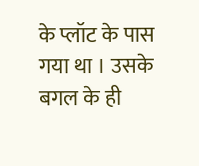के प्लॉट के पास गया था । उसके बगल के ही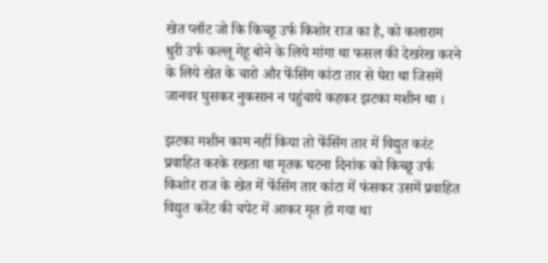खेत प्लॉट जो कि किच्छू उर्फ किशोर राज का है, को कलाराम धुरी उर्फ कल्लू गेहू बोने के लिये मांगा था फसल की देखरेख करने के लिये खेत के चारो और फेंसिंग कांटा तार से घेरा था जिसमें जानवर घुसकर नुकसान न पहुंचाये कहकर झटका मशीन था ।

झटका मशीन काम नहीं किया तो फेंसिंग तार में विद्युत करंट प्रवाहित करके रखता था मृतक घटना दिनांक को किच्छू उर्फ किशोर राज के खेत में फेंसिंग तार कांटा में फंसकर उसमें प्रवाहित विद्युत करेंट की चपेट में आकर मृत हो गया था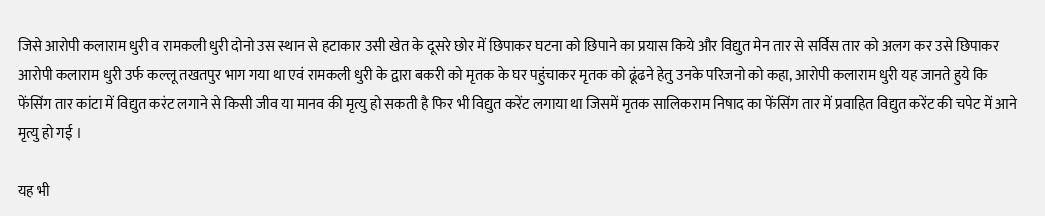जिसे आरोपी कलाराम धुरी व रामकली धुरी दोनो उस स्थान से हटाकार उसी खेत के दूसरे छोर में छिपाकर घटना को छिपाने का प्रयास किये और विद्युत मेन तार से सर्विस तार को अलग कर उसे छिपाकर आरोपी कलाराम धुरी उर्फ कल्लू तखतपुर भाग गया था एवं रामकली धुरी के द्वारा बकरी को मृतक के घर पहुंचाकर मृतक को ढूंढने हेतु उनके परिजनो को कहा, आरोपी कलाराम धुरी यह जानते हुये कि फेंसिंग तार कांटा में विद्युत करंट लगाने से किसी जीव या मानव की मृत्यु हो सकती है फिर भी विद्युत करेंट लगाया था जिसमें मृतक सालिकराम निषाद का फेंसिंग तार में प्रवाहित विद्युत करेंट की चपेट में आने मृत्यु हो गई ।

यह भी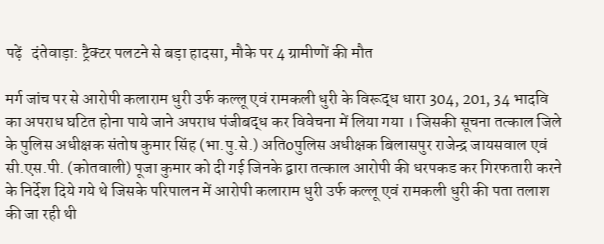पढ़ें   दंतेवाड़ा: ट्रैक्टर पलटने से बड़ा हादसा, मौके पर 4 ग्रामीणों की मौत

मर्ग जांच पर से आरोपी कलाराम धुरी उर्फ कल्लू एवं रामकली धुरी के विरूद्ध धारा 304, 201, 34 भादवि का अपराध घटित होना पाये जाने अपराध पंजीबद्ध कर विवेचना में लिया गया । जिसकी सूचना तत्काल जिले के पुलिस अधीक्षक संतोष कुमार सिंह (भा.पु.से.) अतिoपुलिस अधीक्षक बिलासपुर राजेन्द्र जायसवाल एवं सी.एस.पी. (कोतवाली) पूजा कुमार को दी गई जिनके द्वारा तत्काल आरोपी की धरपकड कर गिरफतारी करने के निर्देश दिये गये थे जिसके परिपालन में आरोपी कलाराम धुरी उर्फ कल्लू एवं रामकली धुरी की पता तलाश की जा रही थी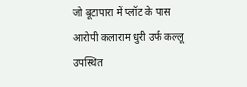जो बूटापारा में प्लॉट के पास आरोपी कलाराम धुरी उर्फ कल्लू उपस्थित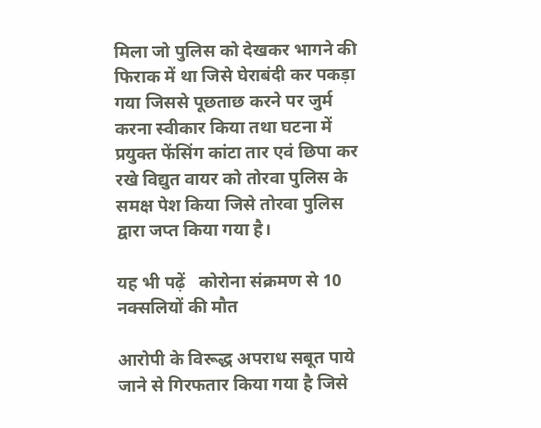मिला जो पुलिस को देखकर भागने की फिराक में था जिसे घेराबंदी कर पकड़ा गया जिससे पूछताछ करने पर जुर्म करना स्वीकार किया तथा घटना में प्रयुक्त फेंसिंग कांटा तार एवं छिपा कर रखे विद्युत वायर को तोरवा पुलिस के समक्ष पेश किया जिसे तोरवा पुलिस द्वारा जप्त किया गया है।

यह भी पढ़ें   कोरोना संक्रमण से 10 नक्सलियों की मौत

आरोपी के विरूद्ध अपराध सबूत पाये जाने से गिरफतार किया गया है जिसे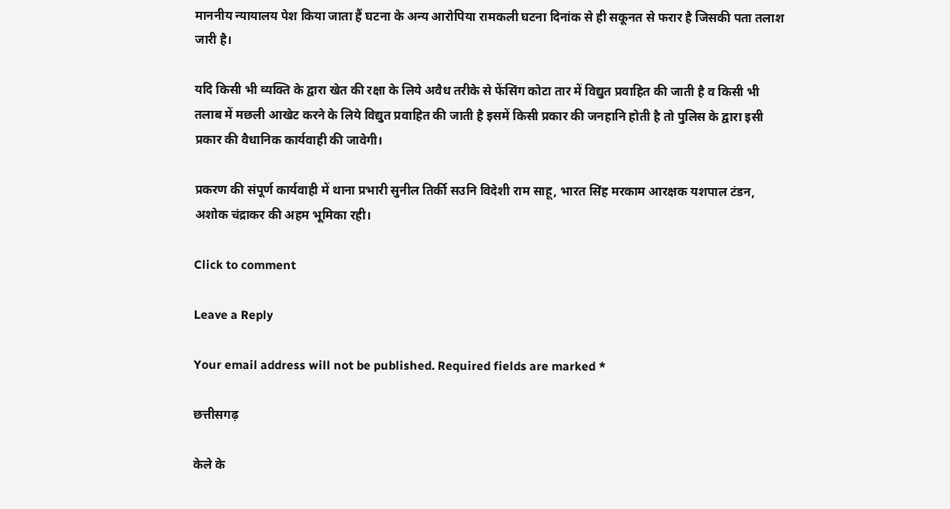माननीय न्यायालय पेश किया जाता हैं घटना के अन्य आरोपिया रामकली घटना दिनांक से ही सकूनत से फरार है जिसकी पता तलाश जारी है।

यदि किसी भी व्यक्ति के द्वारा खेत की रक्षा के लिये अवैध तरीके से फेंसिंग कोटा तार में विद्युत प्रवाहित की जाती है व किसी भी तलाब में मछली आखेट करने के लिये विद्युत प्रवाहित की जाती है इसमें किसी प्रकार की जनहानि होती है तो पुलिस के द्वारा इसी प्रकार की वैधानिक कार्यवाही की जावेगी।

प्रकरण की संपूर्ण कार्यवाही में थाना प्रभारी सुनील तिर्की सउनि विदेशी राम साहू, भारत सिंह मरकाम आरक्षक यशपाल टंडन, अशोक चंद्राकर की अहम भूमिका रही।

Click to comment

Leave a Reply

Your email address will not be published. Required fields are marked *

छत्तीसगढ़

केले के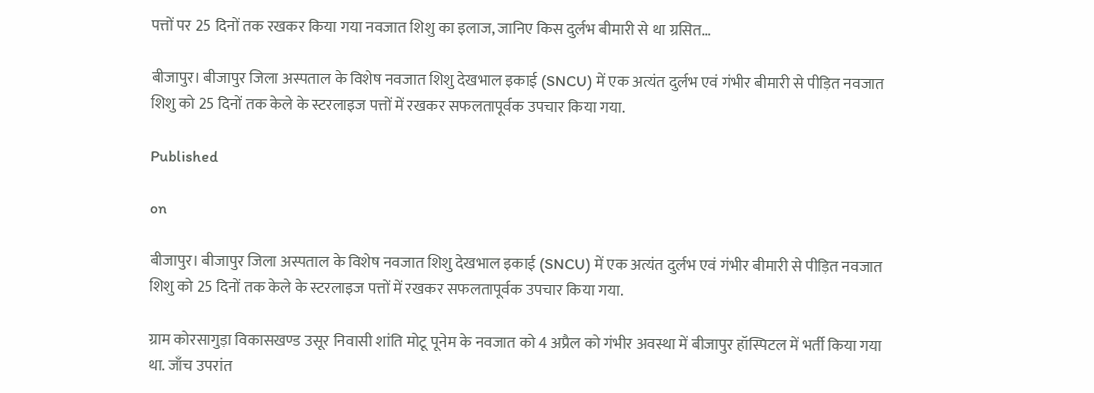पत्तों पर 25 दिनों तक रखकर किया गया नवजात शिशु का इलाज, जानिए किस दुर्लभ बीमारी से था ग्रसित…

बीजापुर। बीजापुर जिला अस्पताल के विशेष नवजात शिशु देखभाल इकाई (SNCU) में एक अत्यंत दुर्लभ एवं गंभीर बीमारी से पीड़ित नवजात शिशु को 25 दिनों तक केले के स्टरलाइज पत्तों में रखकर सफलतापूर्वक उपचार किया गया.

Published

on

बीजापुर। बीजापुर जिला अस्पताल के विशेष नवजात शिशु देखभाल इकाई (SNCU) में एक अत्यंत दुर्लभ एवं गंभीर बीमारी से पीड़ित नवजात शिशु को 25 दिनों तक केले के स्टरलाइज पत्तों में रखकर सफलतापूर्वक उपचार किया गया.

ग्राम कोरसागुड़ा विकासखण्ड उसूर निवासी शांति मोटू पूनेम के नवजात को 4 अप्रैल को गंभीर अवस्था में बीजापुर हॉस्पिटल में भर्ती किया गया था. जाँच उपरांत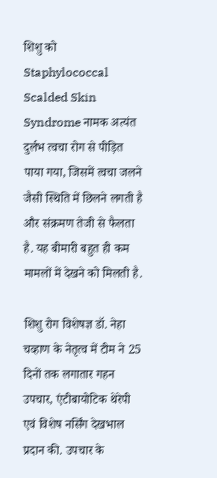शिशु को Staphylococcal Scalded Skin Syndrome नामक अत्यंत दुर्लभ त्वचा रोग से पीड़ित पाया गया, जिसमें त्वचा जलने जैसी स्थिति में छिलने लगती है और संक्रमण तेजी से फैलता है. यह बीमारी बहुत ही कम मामलों में देखने को मिलती है.

शिशु रोग विशेषज्ञ डॉ. नेहा चव्हाण के नेतृत्व में टीम ने 25 दिनों तक लगातार गहन उपचार, एंटीबायोटिक थेरेपी एवं विशेष नर्सिंग देखभाल प्रदान की. उपचार के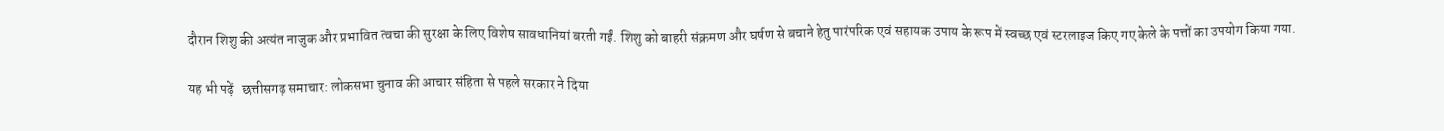दौरान शिशु की अत्यंत नाजुक और प्रभावित त्वचा की सुरक्षा के लिए विशेष सावधानियां बरती गईं. शिशु को बाहरी संक्रमण और घर्षण से बचाने हेतु पारंपरिक एवं सहायक उपाय के रूप में स्वच्छ एवं स्टरलाइज किए गए केले के पत्तों का उपयोग किया गया.

यह भी पढ़ें   छत्तीसगढ़ समाचार: लोकसभा चुनाव की आचार संहिता से पहले सरकार ने दिया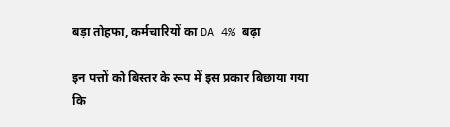बड़ा तोहफा, कर्मचारियों का DA 4% बढ़ा

इन पत्तों को बिस्तर के रूप में इस प्रकार बिछाया गया कि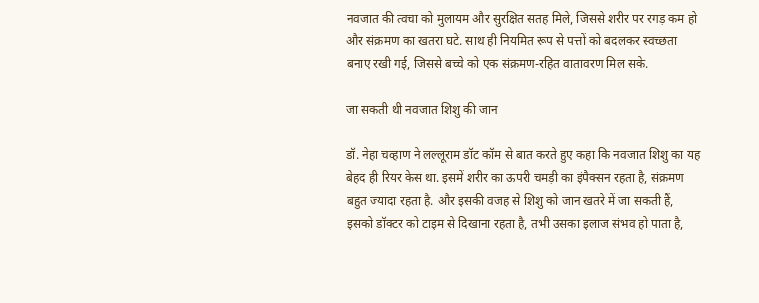नवजात की त्वचा को मुलायम और सुरक्षित सतह मिले, जिससे शरीर पर रगड़ कम हो और संक्रमण का खतरा घटे. साथ ही नियमित रूप से पत्तों को बदलकर स्वच्छता बनाए रखी गई, जिससे बच्चे को एक संक्रमण-रहित वातावरण मिल सके.

जा सकती थी नवजात शिशु की जान

डॉ. नेहा चव्हाण ने लल्लूराम डॉट कॉम से बात करते हुए कहा कि नवजात शिशु का यह बेहद ही रियर केस था. इसमें शरीर का ऊपरी चमड़ी का इंपैक्सन रहता है, संक्रमण बहुत ज्यादा रहता है. और इसकी वजह से शिशु को जान खतरे में जा सकती हैं, इसको डॉक्टर को टाइम से दिखाना रहता है, तभी उसका इलाज संभव हो पाता है,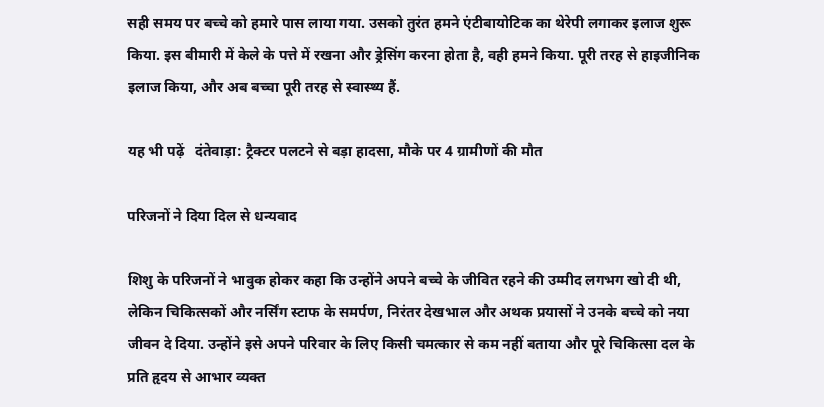सही समय पर बच्चे को हमारे पास लाया गया. उसको तुरंत हमने एंटीबायोटिक का थेरेपी लगाकर इलाज शुरू किया. इस बीमारी में केले के पत्ते में रखना और ड्रेसिंग करना होता है, वही हमने किया. पूरी तरह से हाइजीनिक इलाज किया, और अब बच्चा पूरी तरह से स्वास्थ्य हैं.

यह भी पढ़ें   दंतेवाड़ा: ट्रैक्टर पलटने से बड़ा हादसा, मौके पर 4 ग्रामीणों की मौत

परिजनों ने दिया दिल से धन्यवाद

शिशु के परिजनों ने भावुक होकर कहा कि उन्होंने अपने बच्चे के जीवित रहने की उम्मीद लगभग खो दी थी, लेकिन चिकित्सकों और नर्सिंग स्टाफ के समर्पण, निरंतर देखभाल और अथक प्रयासों ने उनके बच्चे को नया जीवन दे दिया. उन्होंने इसे अपने परिवार के लिए किसी चमत्कार से कम नहीं बताया और पूरे चिकित्सा दल के प्रति हृदय से आभार व्यक्त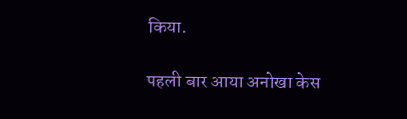किया.

पहली बार आया अनोखा केस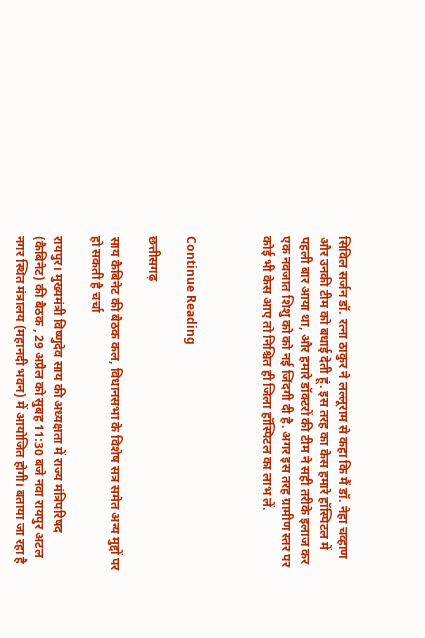सिविल सर्जन डॉ. रत्ना ठाकुर ने लल्लूराम से कहा कि मैं डॉ. नेहा चव्हाण और उनकी टीम को बधाई देती हूं. इस तरह का केस हमारे हॉस्पिटल में पहली बार आया था, और हमारे डॉक्टरों की टीम ने सही तरीके इलाज कर एक नवजात शिशु को को नई जिंदगी दी है. अगर इस तरह ग्रामीण स्तर पर कोई भी केस आए तो निश्चित ही जिला हॉस्पिटल का लाभ लें.



Continue Reading

छत्तीसगढ़

साय कैबिनेट की बैठक कल, विधानसभा के विशेष सत्र समेत अन्य मुद्दों पर हो सकती है चर्चा

रायपुर। मुख्यमंत्री विष्णुदेव साय की अध्यक्षता में राज्य मंत्रिपरिषद (कैबिनेट) की बैठक , 29 अप्रैल को सुबह 11:30 बजे नवा रायपुर अटल नगर स्थित मंत्रालय (महानदी भवन) में आयोजित होगी। बताया जा रहा है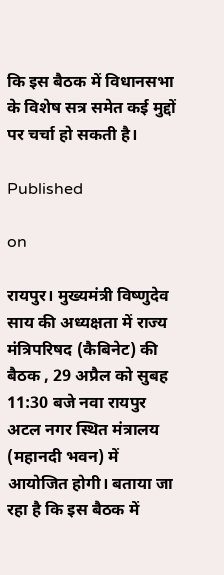कि इस बैठक में विधानसभा के विशेष सत्र समेत कई मुद्दों पर चर्चा हो सकती है।

Published

on

रायपुर। मुख्यमंत्री विष्णुदेव साय की अध्यक्षता में राज्य मंत्रिपरिषद (कैबिनेट) की बैठक , 29 अप्रैल को सुबह 11:30 बजे नवा रायपुर अटल नगर स्थित मंत्रालय (महानदी भवन) में आयोजित होगी। बताया जा रहा है कि इस बैठक में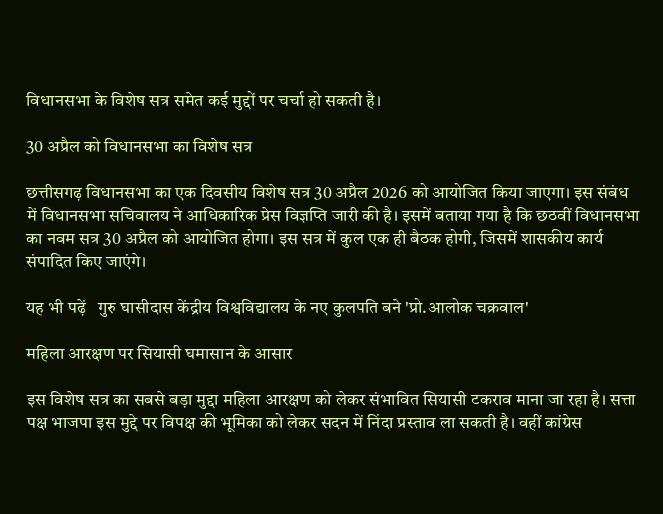विधानसभा के विशेष सत्र समेत कई मुद्दों पर चर्चा हो सकती है।

30 अप्रैल को विधानसभा का विशेष सत्र

छत्तीसगढ़ विधानसभा का एक दिवसीय विशेष सत्र 30 अप्रैल 2026 को आयोजित किया जाएगा। इस संबंध में विधानसभा सचिवालय ने आधिकारिक प्रेस विज्ञप्ति जारी की है। इसमें बताया गया है कि छठवीं विधानसभा का नवम सत्र 30 अप्रैल को आयोजित होगा। इस सत्र में कुल एक ही बैठक होगी, जिसमें शासकीय कार्य संपादित किए जाएंगे।

यह भी पढ़ें   गुरु घासीदास केंद्रीय विश्वविद्यालय के नए कुलपति बने 'प्रो.आलोक चक्रवाल'

महिला आरक्षण पर सियासी घमासान के आसार

इस विशेष सत्र का सबसे बड़ा मुद्दा महिला आरक्षण को लेकर संभावित सियासी टकराव माना जा रहा है। सत्ता पक्ष भाजपा इस मुद्दे पर विपक्ष की भूमिका को लेकर सदन में निंदा प्रस्ताव ला सकती है। वहीं कांग्रेस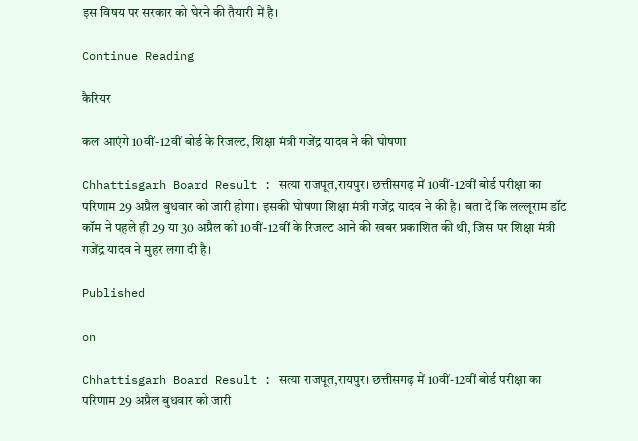इस विषय पर सरकार को घेरने की तैयारी में है।

Continue Reading

कैरियर

कल आएंगे 10वीं-12वीं बोर्ड के रिजल्ट, शिक्षा मंत्री गजेंद्र यादव ने की घोषणा

Chhattisgarh Board Result : सत्या राजपूत,रायपुर। छत्तीसगढ़ में 10वीं-12वीं बोर्ड परीक्षा का परिणाम 29 अप्रैल बुधवार को जारी होगा। इसकी घोषणा शिक्षा मंत्री गजेंद्र यादव ने की है। बता दें कि लल्लूराम डॉट कॉम ने पहले ही 29 या 30 अप्रैल को 10वीं-12वीं के रिजल्ट आने की खबर प्रकाशित की थी, जिस पर शिक्षा मंत्री गजेंद्र यादव ने मुहर लगा दी है।

Published

on

Chhattisgarh Board Result : सत्या राजपूत,रायपुर। छत्तीसगढ़ में 10वीं-12वीं बोर्ड परीक्षा का परिणाम 29 अप्रैल बुधवार को जारी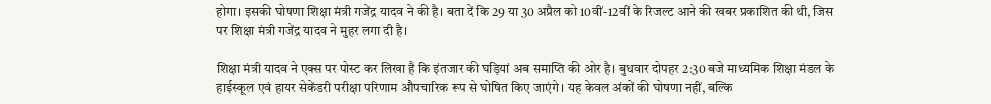होगा। इसकी घोषणा शिक्षा मंत्री गजेंद्र यादव ने की है। बता दें कि 29 या 30 अप्रैल को 10वीं-12वीं के रिजल्ट आने की खबर प्रकाशित की थी, जिस पर शिक्षा मंत्री गजेंद्र यादव ने मुहर लगा दी है।

शिक्षा मंत्री यादव ने एक्स पर पोस्ट कर लिखा है कि इंतजार की घड़ियां अब समाप्ति की ओर है। बुधवार दोपहर 2:30 बजे माध्यमिक शिक्षा मंडल के हाईस्कूल एवं हायर सेकेंडरी परीक्षा परिणाम औपचारिक रूप से घोषित किए जाएंगे। यह केवल अंकों की घोषणा नहीं, बल्कि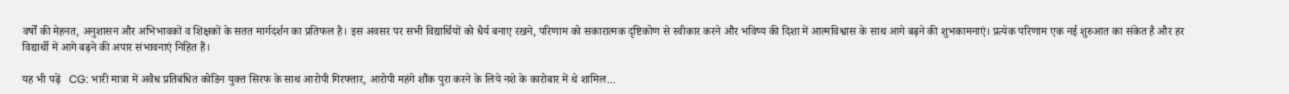वर्षों की मेहनत, अनुशासन और अभिभावकों व शिक्षकों के सतत मार्गदर्शन का प्रतिफल है। इस अवसर पर सभी विद्यार्थियों को धैर्य बनाए रखने, परिणाम को सकारात्मक दृष्टिकोण से स्वीकार करने और भविष्य की दिशा में आत्मविश्वास के साथ आगे बढ़ने की शुभकामनाएं। प्रत्येक परिणाम एक नई शुरुआत का संकेत है और हर विद्यार्थी में आगे बढ़ने की अपार संभावनाएं निहित हैं।

यह भी पढ़ें   CG: भारी मात्रा में अवैध प्रतिबंधित कोडिन युक्त सिरफ के साथ आरोपी गिरफ्तार, आरोपी महंगे शौंक पुरा करने के लिये नशे के कारोबार में थे शामिल...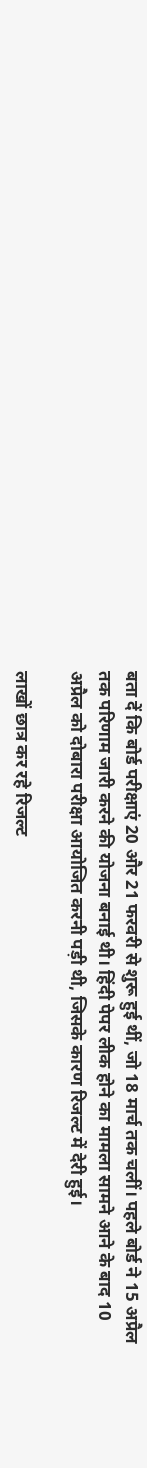बता दें कि बोर्ड परीक्षाएं 20 और 21 फरवरी से शुरू हुई थीं, जो 18 मार्च तक चलीं। पहले बोर्ड ने 15 अप्रैल तक परिणाम जारी करने की योजना बनाई थी। हिंदी पेपर लीक होने का मामला सामने आने के बाद 10 अप्रैल को दोबारा परीक्षा आयोजित करनी पड़ी थी, जिसके कारण रिजल्ट में देरी हुई।

लाखों छात्र कर रहे रिजल्ट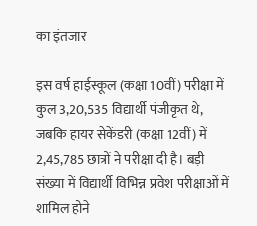का इंतजार

इस वर्ष हाईस्कूल (कक्षा 10वीं) परीक्षा में कुल 3,20,535 विद्यार्थी पंजीकृत थे, जबकि हायर सेकेंडरी (कक्षा 12वीं) में 2,45,785 छात्रों ने परीक्षा दी है। बड़ी संख्या में विद्यार्थी विभिन्न प्रवेश परीक्षाओं में शामिल होने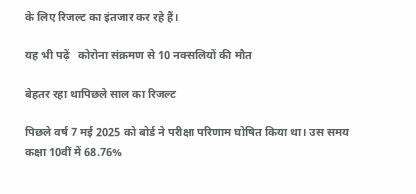के लिए रिजल्ट का इंतजार कर रहे हैं।

यह भी पढ़ें   कोरोना संक्रमण से 10 नक्सलियों की मौत

बेहतर रहा थापिछले साल का रिजल्ट

पिछले वर्ष 7 मई 2025 को बोर्ड ने परीक्षा परिणाम घोषित किया था। उस समय कक्षा 10वीं में 68.76%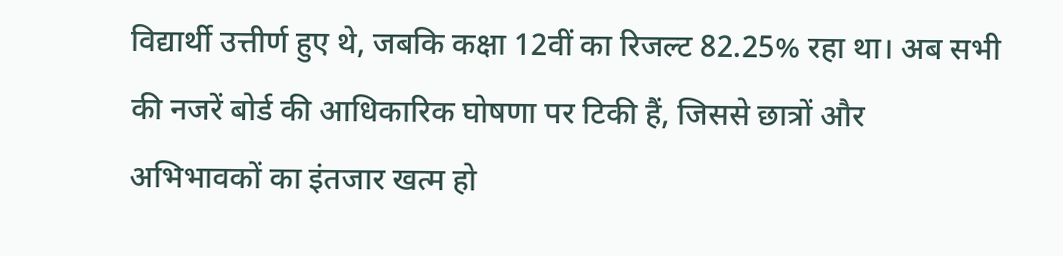विद्यार्थी उत्तीर्ण हुए थे, जबकि कक्षा 12वीं का रिजल्ट 82.25% रहा था। अब सभी की नजरें बोर्ड की आधिकारिक घोषणा पर टिकी हैं, जिससे छात्रों और अभिभावकों का इंतजार खत्म हो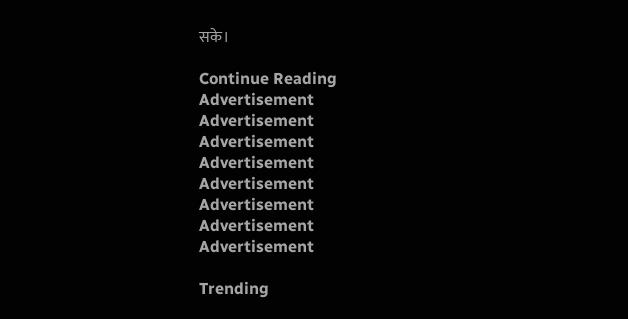सके।

Continue Reading
Advertisement
Advertisement
Advertisement
Advertisement
Advertisement
Advertisement
Advertisement
Advertisement

Trending